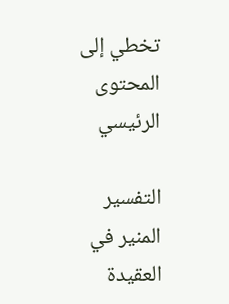تخطي إلى المحتوى الرئيسي

التفسير المنير في العقيدة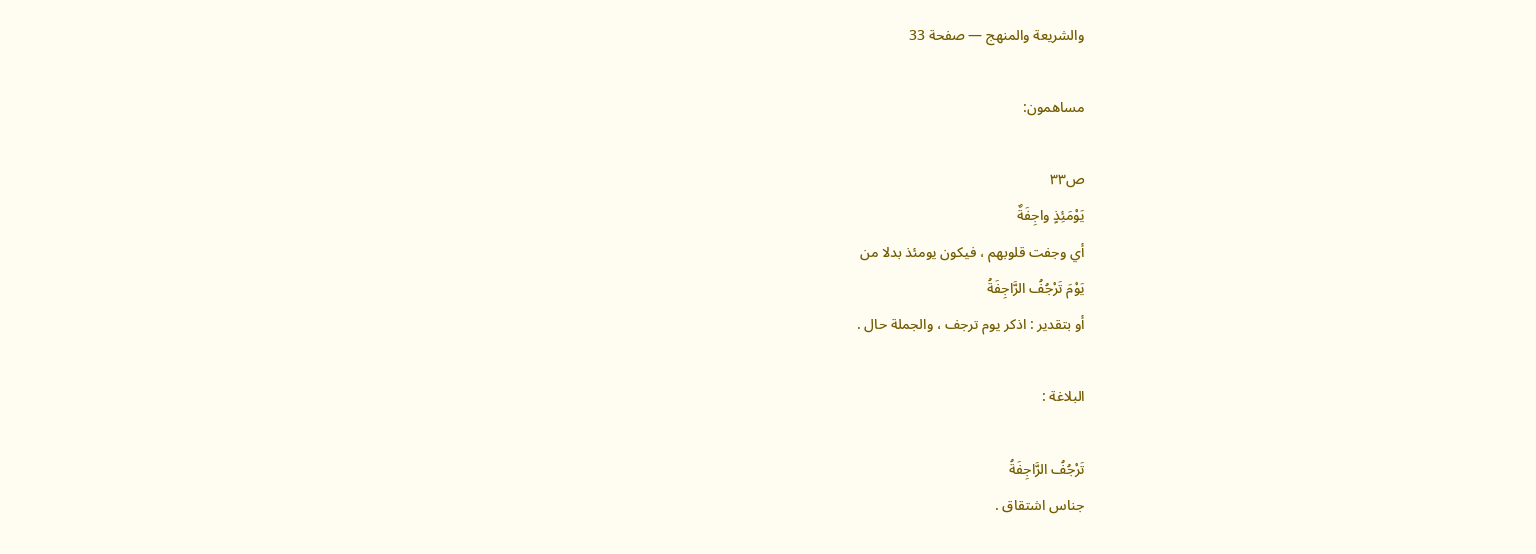والشريعة والمنهج — صفحة 33

مساهمون:

ص٣٣
يَوْمَئِذٍ واجِفَةٌ
أي وجفت قلوبهم ، فيكون يومئذ بدلا من
يَوْمَ تَرْجُفُ الرَّاجِفَةُ
أو بتقدير : اذكر يوم ترجف ، والجملة حال .

البلاغة :

تَرْجُفُ الرَّاجِفَةُ
جناس اشتقاق .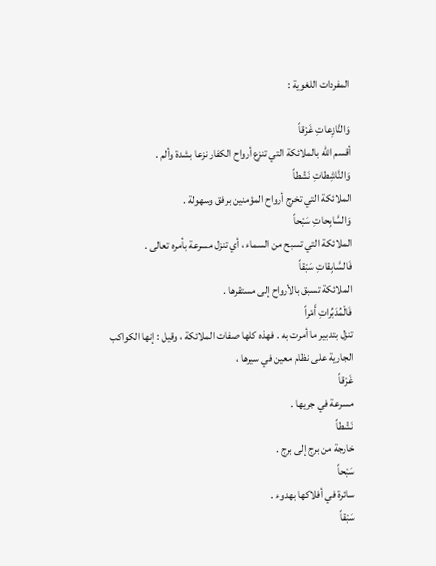المفردات اللغوية :

وَالنَّازِعاتِ غَرْقاً
أقسم اللّه بالملائكة التي تنزع أرواح الكفار نزعا بشدة وألم .
وَالنَّاشِطاتِ نَشْطاً
الملائكة التي تخرج أرواح المؤمنين برفق وسهولة .
وَالسَّابِحاتِ سَبْحاً
الملائكة التي تسبح من السماء ، أي تنزل مسرعة بأمره تعالى .
فَالسَّابِقاتِ سَبْقاً
الملائكة تسبق بالأرواح إلى مستقرها .
فَالْمُدَبِّراتِ أَمْراً
تنزل بتدبير ما أمرت به . فهذه كلها صفات الملائكة ، وقيل : إنها الكواكب الجارية على نظام معين في سيرها ،
غَرْقاً
مسرعة في جريها .
نَشْطاً
خارجة من برج إلى برج .
سَبْحاً
سائرة في أفلاكها بهدوء .
سَبْقاً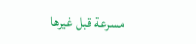مسرعة قبل غيرها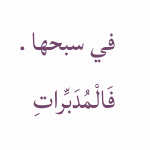في سبحها .
فَالْمُدَبِّراتِ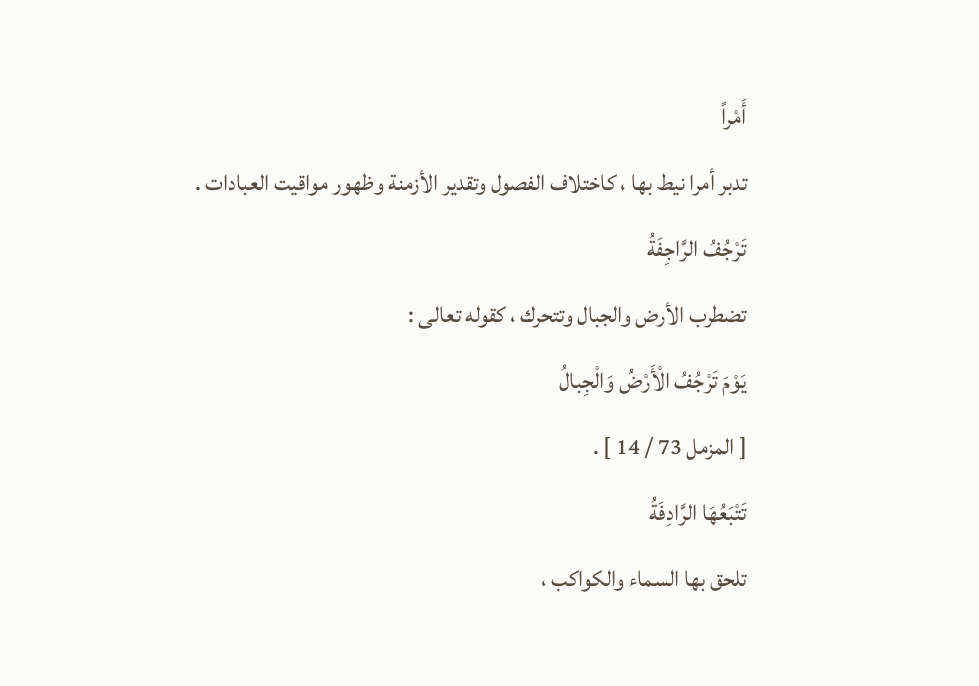أَمْراً
تدبر أمرا نيط بها ، كاختلاف الفصول وتقدير الأزمنة وظهور مواقيت العبادات .
تَرْجُفُ الرَّاجِفَةُ
تضطرب الأرض والجبال وتتحرك ، كقوله تعالى :
يَوْمَ تَرْجُفُ الْأَرْضُ وَالْجِبالُ
[ المزمل 73 / 14 ] .
تَتْبَعُهَا الرَّادِفَةُ
تلحق بها السماء والكواكب ،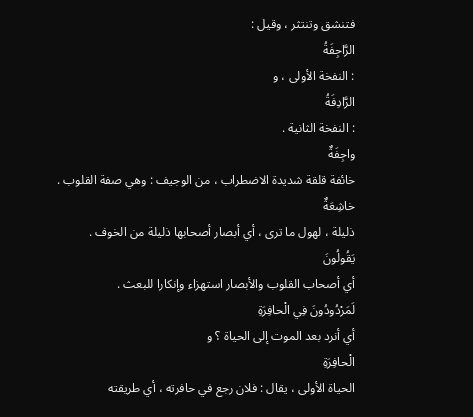فتنشق وتنتثر ، وقيل :
الرَّاجِفَةُ
: النفخة الأولى ، و
الرَّادِفَةُ
: النفخة الثانية .
واجِفَةٌ
خائفة قلقة شديدة الاضطراب ، من الوجيف : وهي صفة القلوب .
خاشِعَةٌ
ذليلة ، لهول ما ترى ، أي أبصار أصحابها ذليلة من الخوف .
يَقُولُونَ
أي أصحاب القلوب والأبصار استهزاء وإنكارا للبعث .
لَمَرْدُودُونَ فِي الْحافِرَةِ
أي أنرد بعد الموت إلى الحياة ؟ و
الْحافِرَةِ
الحياة الأولى ، يقال : فلان رجع في حافرته ، أي طريقته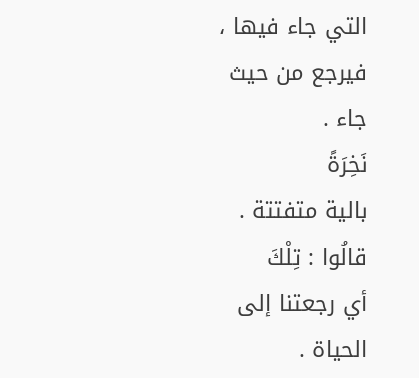التي جاء فيها ، فيرجع من حيث جاء .
نَخِرَةً
بالية متفتتة .
قالُوا : تِلْكَ
أي رجعتنا إلى الحياة .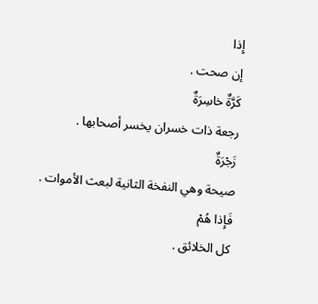إِذا
إن صحت .
كَرَّةٌ خاسِرَةٌ
رجعة ذات خسران يخسر أصحابها .
زَجْرَةٌ
صيحة وهي النفخة الثانية لبعث الأموات .
فَإِذا هُمْ
كل الخلائق .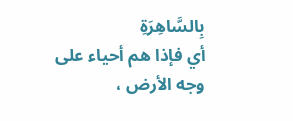بِالسَّاهِرَةِ
أي فإذا هم أحياء على وجه الأرض ،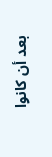بعد أن كانوا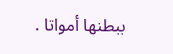ببطنها أمواتا .